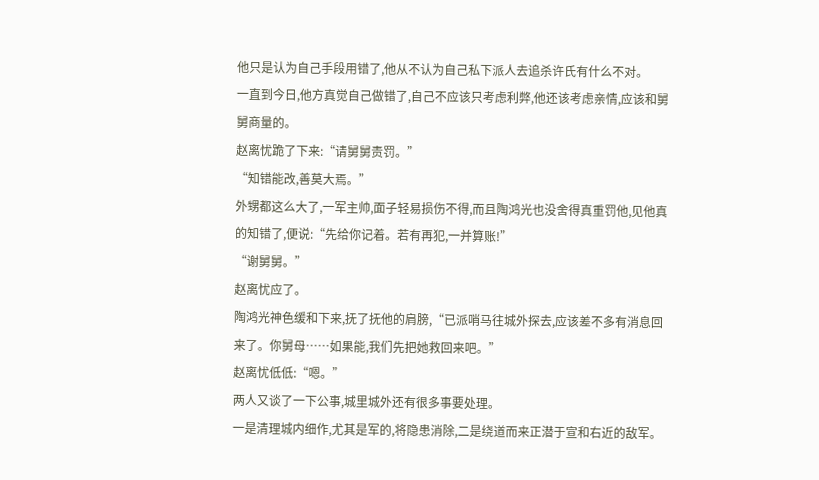他只是认为自己手段用错了,他从不认为自己私下派人去追杀许氏有什么不对。
一直到今日,他方真觉自己做错了,自己不应该只考虑利弊,他还该考虑亲情,应该和舅舅商量的。
赵离忧跪了下来:“请舅舅责罚。”
“知错能改,善莫大焉。”
外甥都这么大了,一军主帅,面子轻易损伤不得,而且陶鸿光也没舍得真重罚他,见他真的知错了,便说:“先给你记着。若有再犯,一并算账!”
“谢舅舅。”
赵离忧应了。
陶鸿光神色缓和下来,抚了抚他的肩膀,“已派哨马往城外探去,应该差不多有消息回来了。你舅母……如果能,我们先把她救回来吧。”
赵离忧低低:“嗯。”
两人又谈了一下公事,城里城外还有很多事要处理。
一是清理城内细作,尤其是军的,将隐患消除,二是绕道而来正潜于宣和右近的敌军。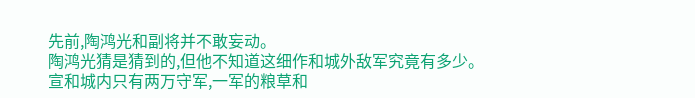先前,陶鸿光和副将并不敢妄动。
陶鸿光猜是猜到的,但他不知道这细作和城外敌军究竟有多少。
宣和城内只有两万守军,一军的粮草和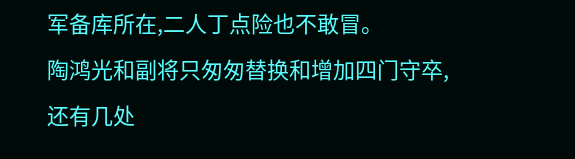军备库所在,二人丁点险也不敢冒。
陶鸿光和副将只匆匆替换和增加四门守卒,还有几处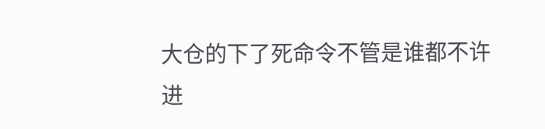大仓的下了死命令不管是谁都不许进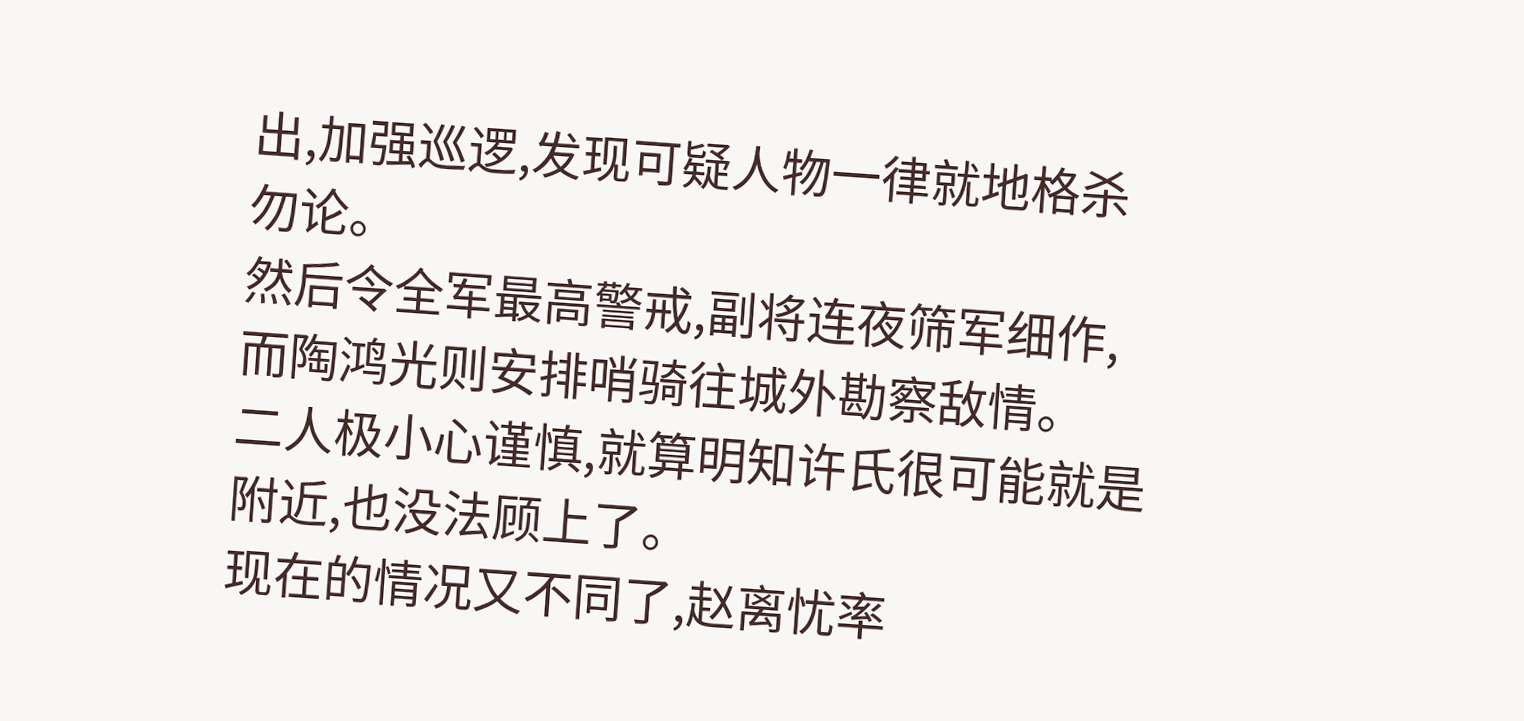出,加强巡逻,发现可疑人物一律就地格杀勿论。
然后令全军最高警戒,副将连夜筛军细作,而陶鸿光则安排哨骑往城外勘察敌情。
二人极小心谨慎,就算明知许氏很可能就是附近,也没法顾上了。
现在的情况又不同了,赵离忧率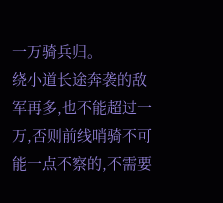一万骑兵归。
绕小道长途奔袭的敌军再多,也不能超过一万,否则前线哨骑不可能一点不察的,不需要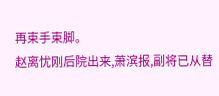再束手束脚。
赵离忧刚后院出来,萧滨报,副将已从替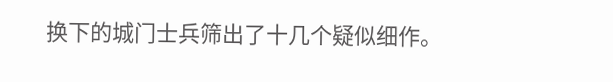换下的城门士兵筛出了十几个疑似细作。